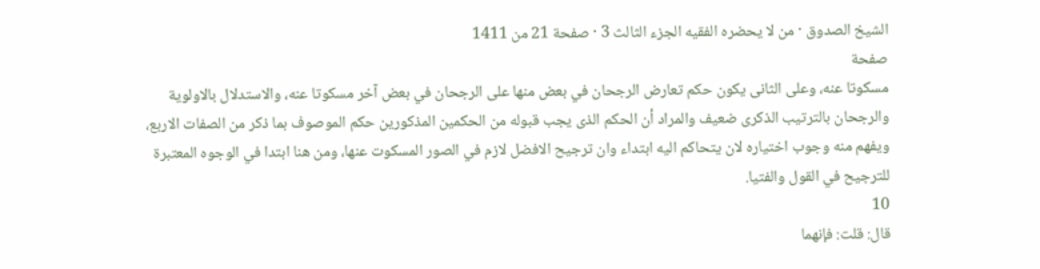الشيخ الصدوق · من لا يحضره الفقيه الجزء الثالث 3 · صفحة 21 من 1411
صفحة
مسكوتا عنه، وعلى الثانى يكون حكم تعارض الرجحان في بعض منها على الرجحان في بعض آخر مسكوتا عنه، والاستدلال بالاولوية والرجحان بالترتيب الذكرى ضعيف والمراد أن الحكم الذى يجب قبوله من الحكمين المذكورين حكم الموصوف بما ذكر من الصفات الاربع، ويفهم منه وجوب اختياره لان يتحاكم اليه ابتداء وان ترجيح الافضل لازم في الصور المسكوت عنها، ومن هنا ابتدا في الوجوه المعتبرة للترجيح في القول والفتيا.
10
قال: قلت: فإنهما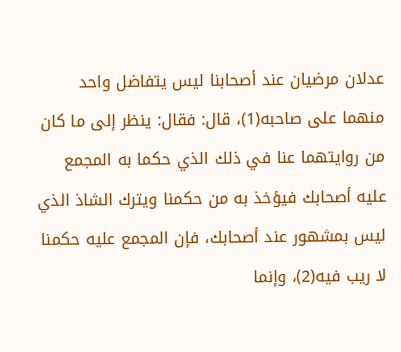عدلان مرضيان عند أصحابنا ليس يتفاضل واحد منهما على صاحبه(1)، قال: فقال: ينظر إلى ما كان من روايتهما عنا في ذلك الذي حكما به المجمع عليه أصحابك فيؤخذ به من حكمنا ويترك الشاذ الذي ليس بمشهور عند أصحابك، فإن المجمع عليه حكمنا لا ريب فيه(2)، وإنما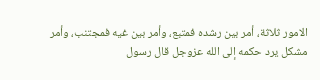الامور ثلاثة، أمر بين رشده فمتبع، وأمر بين غيه فمجتنب، وأمر مشكل يرد حكمه إلى الله عزوجل قال رسول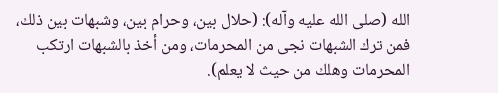الله (صلى الله عليه وآله): (حلال بين، وحرام بين، وشبهات بين ذلك، فمن ترك الشبهات نجى من المحرمات، ومن أخذ بالشبهات ارتكب المحرمات وهلك من حيث لا يعلم).